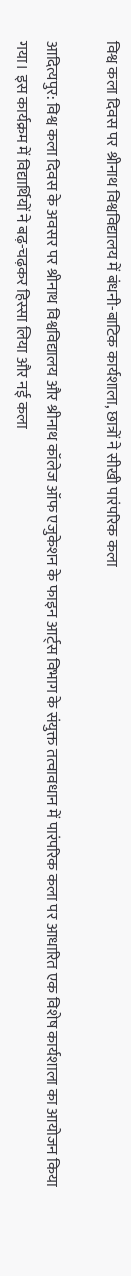विश्व कला दिवस पर श्रीनाथ विश्वविद्यालय में बंधनी-बाटिक कार्यशाला, छात्रों ने सीखी पारंपरिक कला

आदित्यपुर: विश्व कला दिवस के अवसर पर श्रीनाथ विश्वविद्यालय और श्रीनाथ कॉलेज ऑफ एजुकेशन के फाइन आर्ट्स विभाग के संयुक्त तत्वावधान में पारंपरिक कला पर आधारित एक विशेष कार्यशाला का आयोजन किया गया। इस कार्यक्रम में विद्यार्थियों ने बढ़-चढ़कर हिस्सा लिया और नई कला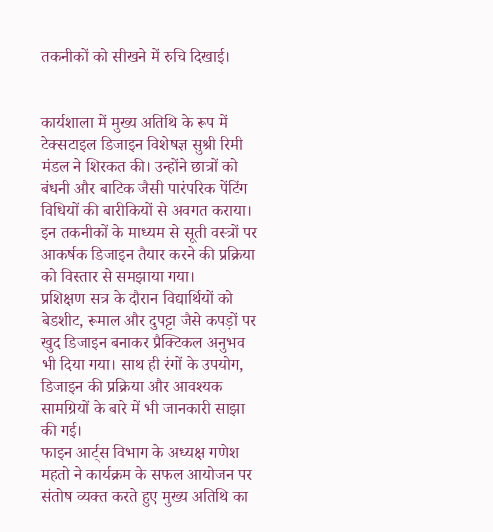तकनीकों को सीखने में रुचि दिखाई।


कार्यशाला में मुख्य अतिथि के रूप में टेक्सटाइल डिजाइन विशेषज्ञ सुश्री रिमी मंडल ने शिरकत की। उन्होंने छात्रों को बंधनी और बाटिक जैसी पारंपरिक पेंटिंग विधियों की बारीकियों से अवगत कराया। इन तकनीकों के माध्यम से सूती वस्त्रों पर आकर्षक डिजाइन तैयार करने की प्रक्रिया को विस्तार से समझाया गया।
प्रशिक्षण सत्र के दौरान विद्यार्थियों को बेडशीट, रूमाल और दुपट्टा जैसे कपड़ों पर खुद डिजाइन बनाकर प्रैक्टिकल अनुभव भी दिया गया। साथ ही रंगों के उपयोग, डिजाइन की प्रक्रिया और आवश्यक सामग्रियों के बारे में भी जानकारी साझा की गई।
फाइन आर्ट्स विभाग के अध्यक्ष गणेश महतो ने कार्यक्रम के सफल आयोजन पर संतोष व्यक्त करते हुए मुख्य अतिथि का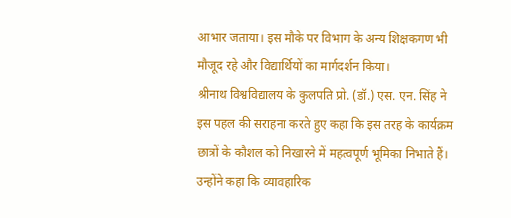आभार जताया। इस मौके पर विभाग के अन्य शिक्षकगण भी मौजूद रहे और विद्यार्थियों का मार्गदर्शन किया।
श्रीनाथ विश्वविद्यालय के कुलपति प्रो. (डॉ.) एस. एन. सिंह ने इस पहल की सराहना करते हुए कहा कि इस तरह के कार्यक्रम छात्रों के कौशल को निखारने में महत्वपूर्ण भूमिका निभाते हैं। उन्होंने कहा कि व्यावहारिक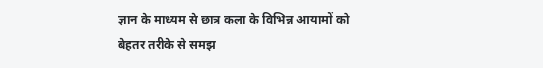ज्ञान के माध्यम से छात्र कला के विभिन्न आयामों को बेहतर तरीके से समझ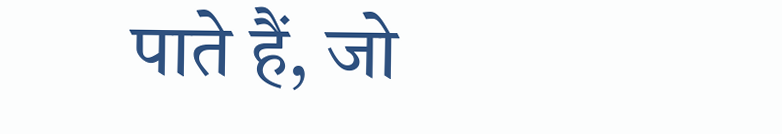पाते हैं, जो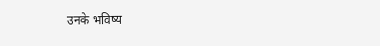उनके भविष्य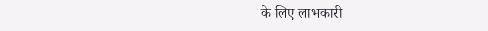के लिए लाभकारी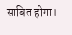साबित होगा।